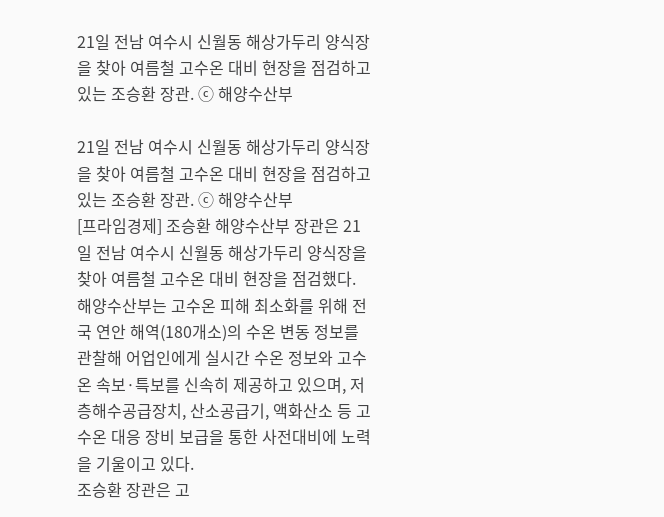21일 전남 여수시 신월동 해상가두리 양식장을 찾아 여름철 고수온 대비 현장을 점검하고 있는 조승환 장관. ⓒ 해양수산부

21일 전남 여수시 신월동 해상가두리 양식장을 찾아 여름철 고수온 대비 현장을 점검하고 있는 조승환 장관. ⓒ 해양수산부
[프라임경제] 조승환 해양수산부 장관은 21일 전남 여수시 신월동 해상가두리 양식장을 찾아 여름철 고수온 대비 현장을 점검했다.
해양수산부는 고수온 피해 최소화를 위해 전국 연안 해역(180개소)의 수온 변동 정보를 관찰해 어업인에게 실시간 수온 정보와 고수온 속보·특보를 신속히 제공하고 있으며, 저층해수공급장치, 산소공급기, 액화산소 등 고수온 대응 장비 보급을 통한 사전대비에 노력을 기울이고 있다.
조승환 장관은 고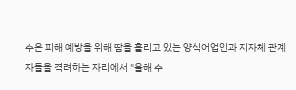수온 피해 예방을 위해 땀을 흘리고 있는 양식어업인과 지자체 관계자들을 격려하는 자리에서 "올해 수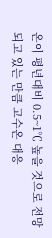온이 평년대비 0.5~1℃ 높을 것으로 전망되고 있는 만큼 고수온 대응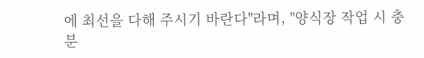에 최선을 다해 주시기 바란다"라며, "양식장 작업 시 충분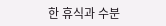한 휴식과 수분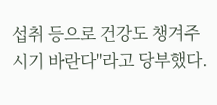섭취 등으로 건강도 챙겨주시기 바란다"라고 당부했다.